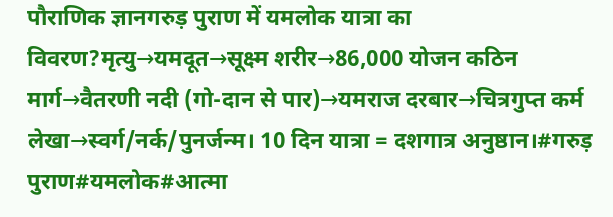पौराणिक ज्ञानगरुड़ पुराण में यमलोक यात्रा का विवरण?मृत्यु→यमदूत→सूक्ष्म शरीर→86,000 योजन कठिन मार्ग→वैतरणी नदी (गो-दान से पार)→यमराज दरबार→चित्रगुप्त कर्म लेखा→स्वर्ग/नर्क/पुनर्जन्म। 10 दिन यात्रा = दशगात्र अनुष्ठान।#गरुड़ पुराण#यमलोक#आत्मा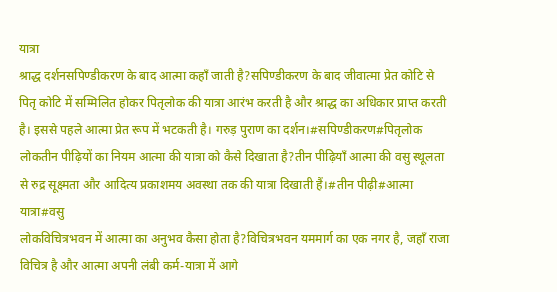यात्रा
श्राद्ध दर्शनसपिण्डीकरण के बाद आत्मा कहाँ जाती है?सपिण्डीकरण के बाद जीवात्मा प्रेत कोटि से पितृ कोटि में सम्मिलित होकर पितृलोक की यात्रा आरंभ करती है और श्राद्ध का अधिकार प्राप्त करती है। इससे पहले आत्मा प्रेत रूप में भटकती है। गरुड़ पुराण का दर्शन।#सपिण्डीकरण#पितृलोक
लोकतीन पीढ़ियों का नियम आत्मा की यात्रा को कैसे दिखाता है?तीन पीढ़ियाँ आत्मा की वसु स्थूलता से रुद्र सूक्ष्मता और आदित्य प्रकाशमय अवस्था तक की यात्रा दिखाती हैं।#तीन पीढ़ी#आत्मा यात्रा#वसु
लोकविचित्रभवन में आत्मा का अनुभव कैसा होता है?विचित्रभवन यममार्ग का एक नगर है, जहाँ राजा विचित्र है और आत्मा अपनी लंबी कर्म-यात्रा में आगे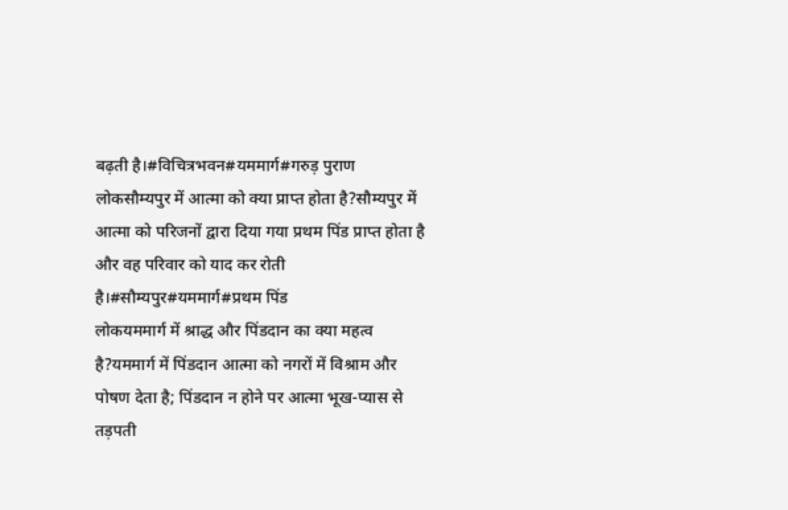बढ़ती है।#विचित्रभवन#यममार्ग#गरुड़ पुराण
लोकसौम्यपुर में आत्मा को क्या प्राप्त होता है?सौम्यपुर में आत्मा को परिजनों द्वारा दिया गया प्रथम पिंड प्राप्त होता है और वह परिवार को याद कर रोती है।#सौम्यपुर#यममार्ग#प्रथम पिंड
लोकयममार्ग में श्राद्ध और पिंडदान का क्या महत्व है?यममार्ग में पिंडदान आत्मा को नगरों में विश्राम और पोषण देता है; पिंडदान न होने पर आत्मा भूख-प्यास से तड़पती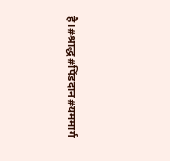है।#श्राद्ध#पिंडदान#यममार्ग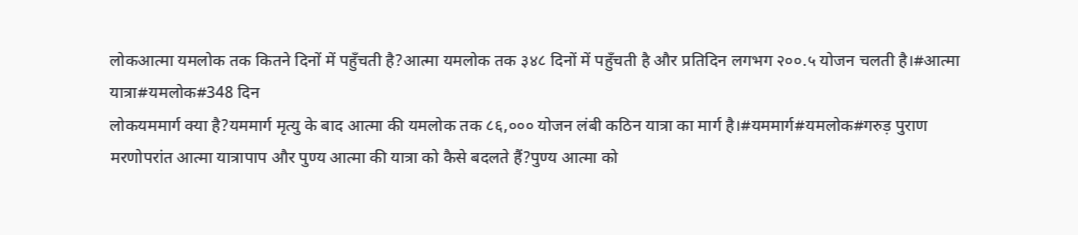लोकआत्मा यमलोक तक कितने दिनों में पहुँचती है?आत्मा यमलोक तक ३४८ दिनों में पहुँचती है और प्रतिदिन लगभग २००.५ योजन चलती है।#आत्मा यात्रा#यमलोक#348 दिन
लोकयममार्ग क्या है?यममार्ग मृत्यु के बाद आत्मा की यमलोक तक ८६,००० योजन लंबी कठिन यात्रा का मार्ग है।#यममार्ग#यमलोक#गरुड़ पुराण
मरणोपरांत आत्मा यात्रापाप और पुण्य आत्मा की यात्रा को कैसे बदलते हैं?पुण्य आत्मा को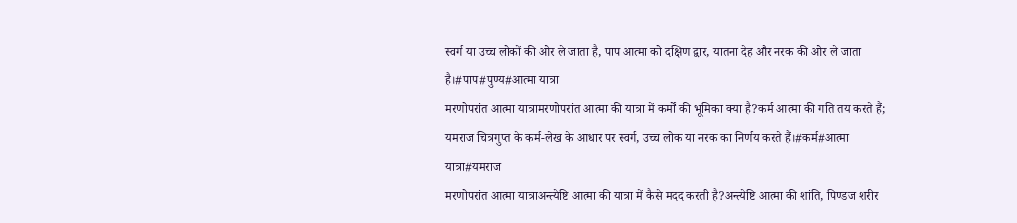स्वर्ग या उच्च लोकों की ओर ले जाता है, पाप आत्मा को दक्षिण द्वार, यातना देह और नरक की ओर ले जाता है।#पाप#पुण्य#आत्मा यात्रा
मरणोपरांत आत्मा यात्रामरणोपरांत आत्मा की यात्रा में कर्मों की भूमिका क्या है?कर्म आत्मा की गति तय करते हैं; यमराज चित्रगुप्त के कर्म-लेख के आधार पर स्वर्ग, उच्च लोक या नरक का निर्णय करते हैं।#कर्म#आत्मा यात्रा#यमराज
मरणोपरांत आत्मा यात्राअन्त्येष्टि आत्मा की यात्रा में कैसे मदद करती है?अन्त्येष्टि आत्मा की शांति, पिण्डज शरीर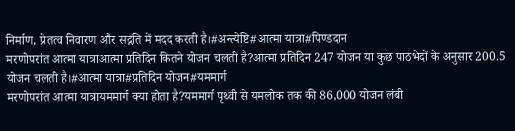निर्माण, प्रेतत्व निवारण और सद्गति में मदद करती है।#अन्त्येष्टि#आत्मा यात्रा#पिण्डदान
मरणोपरांत आत्मा यात्राआत्मा प्रतिदिन कितने योजन चलती है?आत्मा प्रतिदिन 247 योजन या कुछ पाठभेदों के अनुसार 200.5 योजन चलती है।#आत्मा यात्रा#प्रतिदिन योजन#यममार्ग
मरणोपरांत आत्मा यात्रायममार्ग क्या होता है?यममार्ग पृथ्वी से यमलोक तक की 86,000 योजन लंबी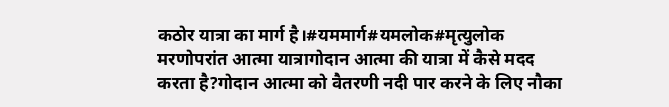कठोर यात्रा का मार्ग है।#यममार्ग#यमलोक#मृत्युलोक
मरणोपरांत आत्मा यात्रागोदान आत्मा की यात्रा में कैसे मदद करता है?गोदान आत्मा को वैतरणी नदी पार करने के लिए नौका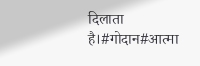दिलाता है।#गोदान#आत्मा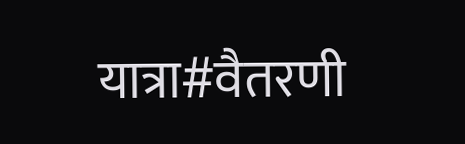यात्रा#वैतरणी